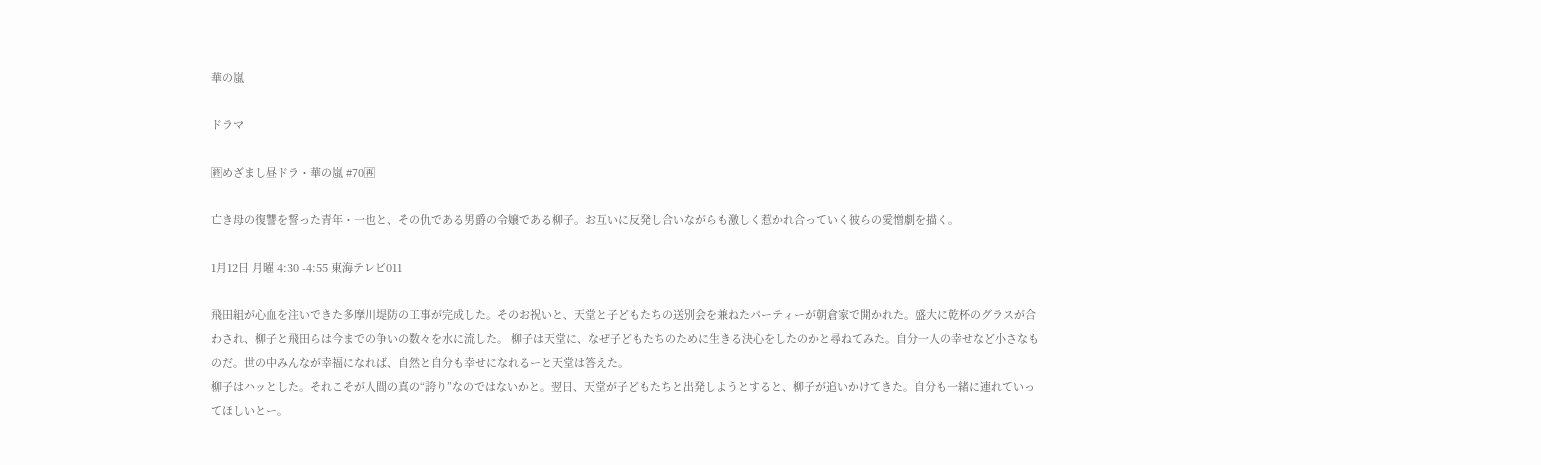華の嵐

ドラマ

🈡めざまし昼ドラ・華の嵐 #70🈞

亡き母の復讐を誓った青年・一也と、その仇である男爵の令嬢である柳子。お互いに反発し合いながらも激しく惹かれ合っていく彼らの愛憎劇を描く。

1月12日 月曜 4:30 -4:55 東海テレビ011

飛田組が心血を注いできた多摩川堤防の工事が完成した。そのお祝いと、天堂と子どもたちの送別会を兼ねたパーティーが朝倉家で開かれた。盛大に乾杯のグラスが合わされ、柳子と飛田らは今までの争いの数々を水に流した。 柳子は天堂に、なぜ子どもたちのために生きる決心をしたのかと尋ねてみた。自分一人の幸せなど小さなものだ。世の中みんなが幸福になれば、自然と自分も幸せになれるーと天堂は答えた。
柳子はハッとした。それこそが人間の真の“誇り”なのではないかと。翌日、天堂が子どもたちと出発しようとすると、柳子が追いかけてきた。自分も一緒に連れていってほしいとー。